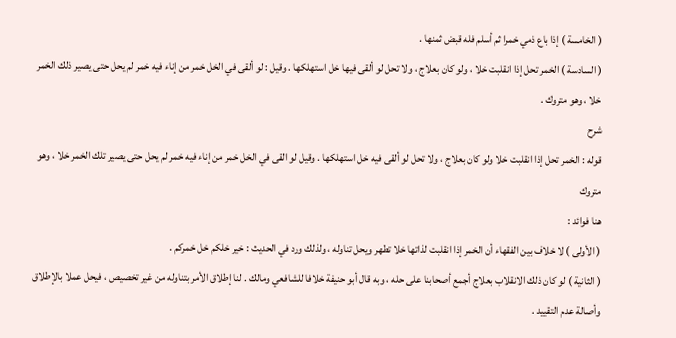( الخامسة ) إذا باع ذمي خمرا ثم أسلم فله قبض ثمنها .
( السادسة ) الخمر تحل إذا انقلبت خلا ، ولو كان بعلاج ، ولا تحل لو ألقى فيها خل استهلكها . وقيل : لو ألقى في الخل خمر من إناء فيه خمر لم يحل حتى يصير ذلك الخمر خلا ، وهو متروك .
شرح
قوله : الخمر تحل إذا انقلبت خلا ولو كان بعلاج ، ولا تحل لو ألقى فيه خل استهلكها . وقيل لو القى في الخل خمر من إناء فيه خمر لم يحل حتى يصير تلك الخمر خلا ، وهو متروك
هنا فوائد :
( الأولى ) لا خلاف بين الفقهاء أن الخمر إذا انقلبت لذاتها خلا تطهر ويحل تناوله ، ولذلك ورد في الحديث : خير خلكم خل خمركم .
( الثانية ) لو كان ذلك الانقلاب بعلاج أجمع أصحابنا على حله ، وبه قال أبو حنيفة خلافا للشافعي ومالك . لنا إطلاق الأمر بتناوله من غير تخصيص ، فيحل عملا بالإطلاق وأصالة عدم التقييد .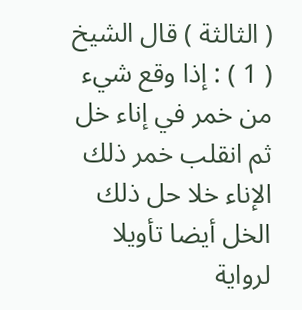( الثالثة ) قال الشيخ ( 1 ) : إذا وقع شيء من خمر في إناء خل ثم انقلب خمر ذلك الإناء خلا حل ذلك الخل أيضا تأويلا لرواية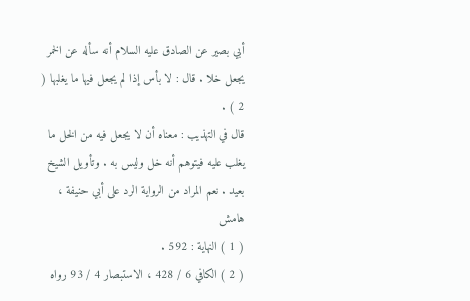أبي بصير عن الصادق عليه السلام أنه سأله عن الخمر يجعل خلا . قال : لا بأس إذا لم يجعل فيها ما يغلبها ( 2 ) .
قال في التهذيب : معناه أن لا يجعل فيه من الخل ما يغلب عليه فيتوهم أنه خل وليس به . وتأويل الشيخ بعيد . نعم المراد من الرواية الرد على أبي حنيفة ،
هامش
( 1 ) النهاية : 592 .
( 2 ) الكافي 6 / 428 ، الاستبصار 4 / 93 رواه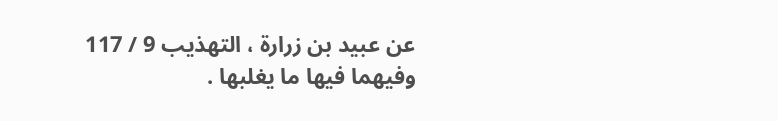عن عبيد بن زرارة ، التهذيب 9 / 117 وفيهما فيها ما يغلبها .